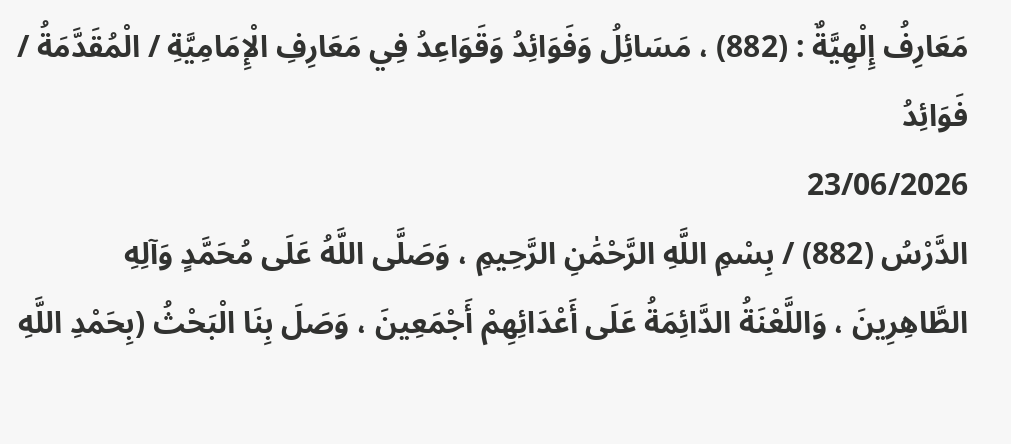مَعَارِفُ إِلْهِيَّةٌ : (882) ، مَسَائِلُ وَفَوَائِدُ وَقَوَاعِدُ فِي مَعَارِفِ الْإِمَامِيَّةِ / الْمُقَدَّمَةُ / فَوَائِدُ
23/06/2026
الدَّرْسُ (882) / بِسْمِ اللَّهِ الرَّحْمَٰنِ الرَّحِيمِ ، وَصَلَّى اللَّهُ عَلَى مُحَمَّدٍ وَآلِهِ الطَّاهِرِينَ ، وَاللَّعْنَةُ الدَّائِمَةُ عَلَى أَعْدَائِهِمْ أَجْمَعِينَ ، وَصَلَ بِنَا الْبَحْثُ (بِحَمْدِ اللَّهِ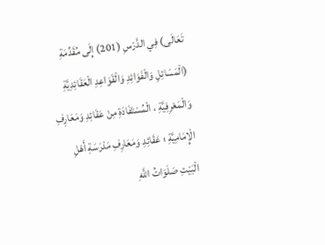تَعَالَى) فِي الدَّرْسِ (201) إِلَى مُقَدِّمَةِ (الْمَسَائِلِ وَالْفَوَائِدِ وَالْقَوَاعِدِ الْعَقَائِدِيَّةِ وَالْمَعْرِفِيَّةِ ، الْمُسْتَفَادَةِ مِنْ عَقَائِدِ وَمَعَارِفِ الْإِمَامِيَّةِ ؛ عَقَائِدِ وَمَعَارِفِ مَدْرَسَةِ أَهْلِ الْبَيْتِ صَلَوَاتُ اللَّهِ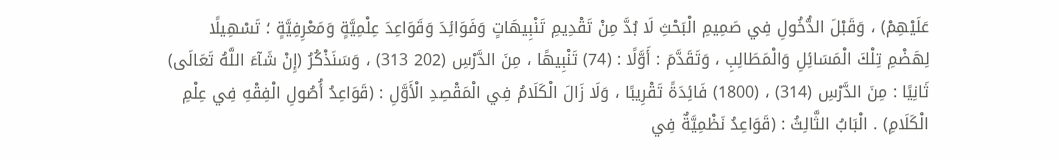عَلَيْهِمْ) ، وَقَبْلَ الدُّخُولِ فِي صَمِيمِ الْبَحْثِ لَا بُدَّ مِنْ تَقْدِيمِ تَنْبِيهَاتٍ وَفَوَائِدَ وَقَوَاعِدَ عِلْمِيَّةٍ وَمَعْرِفِيَّةٍ ؛ تَسْهِيلًا لِهَضْمِ تِلْكَ الْمَسَائِلِ وَالْمَطَالِبِ ، وَتَقَدَّمَ : أَوَّلًا : (74) تَنْبِيهًا ، مِنَ الدَّرْسِ (202 313) ، وَسَنَذْكُرُ (إِنْ شَآءَ اللَّهُ تَعَالَى) ثَانِيًا : مِنَ الدَّرْسِ (314) ، (1800) فَائِدَةً تَقْرِيبًا ، وَلَا زَالَ الْكَلَامُ فِي الْمَقْصِدِ الْأَوَّلِ : (قَوَاعِدُ أُصُولِ الْفِقْهِ فِي عِلْمِ الْكَلَامِ) . الْبَابُ الثَّالِثُ : (قَوَاعِدُ نَظْمِيَّةٌ فِي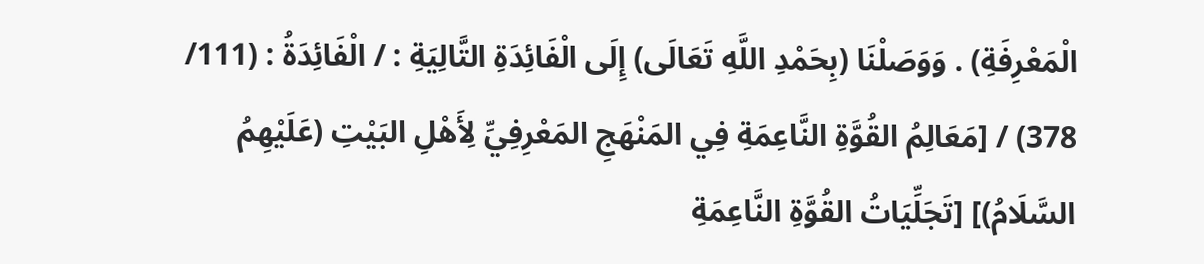الْمَعْرِفَةِ) . وَوَصَلْنَا (بِحَمْدِ اللَّهِ تَعَالَى) إِلَى الْفَائِدَةِ التَّالِيَةِ : / الْفَائِدَةُ : (111/ 378) / [مَعَالِمُ القُوَّةِ النَّاعِمَةِ فِي المَنْهَجِ المَعْرِفِيِّ لِأَهْلِ البَيْتِ (عَلَيْهِمُ السَّلَامُ)] [تَجَلِّيَاتُ القُوَّةِ النَّاعِمَةِ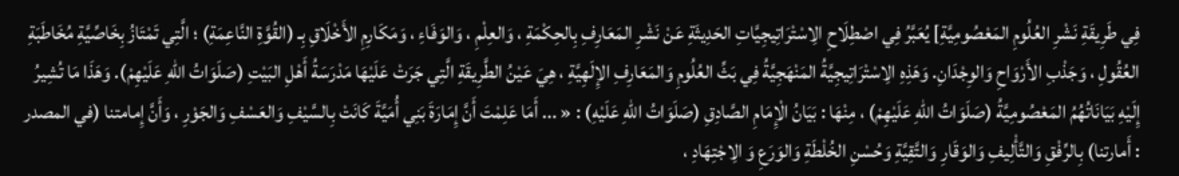فِي طَرِيقَةِ نَشْرِ العُلُومِ المَعْصُومِيَّةِ] يُعَبَّرُ فِي اصْطِلَاحِ الِاسْتْرَاتِيجِيَّاتِ الحَدِيثَةِ عَنْ نَشْرِ المَعَارِفِ بِالحِكْمَةِ ، وَالعِلْمِ ، وَالوَفَاءِ ، وَمَكَارِمِ الأَخْلَاقِ بِـ (القُوَّةِ النَّاعِمَةِ) ؛ الَّتِي تَمْتَازُ بِخَاصِّيَّةِ مُخَاطَبَةِ العُقُولِ ، وَجَذْبِ الأَرْوَاحِ وَالوِجْدَانِ. وَهَذِهِ الِاسْتْرَاتِيجِيَّةُ المَنْهَجِيَّةُ فِي بَثِّ العُلُومِ وَالمَعَارِفِ الإِلَهِيَّةِ ، هِيَ عَيْنُ الطَّرِيقَةِ الَّتِي جَرَتْ عَلَيْهَا مَدْرَسَةُ أَهْلِ البَيْتِ (صَلَوَاتُ اللهِ عَلَيْهِمْ). وَهَذَا مَا تُشِيرُ إِلَيْهِ بَيَانَاتُهُمُ المَعْصُومِيَّةُ (صَلَوَاتُ اللهِ عَلَيْهِمْ) ، مِنْهَا : بَيَانُ الْإِمَامِ الصَّادِقِ (صَلَوَاتُ اللهِ عَلَيْهِ) : « ... أَمَا عَلِمْتَ أَنَّ إِمَارَةَ بَنِي أُمَيَّةَ كَانَتْ بِالسَّيْفِ وَالعَسْفِ وَالجَوْرِ ، وَأَنَّ إِمامتنا (في المصدر : أَمارتنا) بِالرِّفْقِ وَالتَّأْلِيفِ وَالوَقَارِ وَالتَّقِيَّةِ وَحُسْنِ الخُلْطَةِ وَالوَرَعِ وَ الِاجْتِهَادِ ،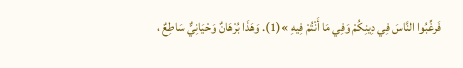فَرغِّبُوا النَّاسَ فِي دِينِكُمْ وَفِي مَا أَنْتُمْ فِيهِ »(1). وَهَذَا بُرْهَانٌ وَحْيَانِيٌّ سَاطِعٌ ،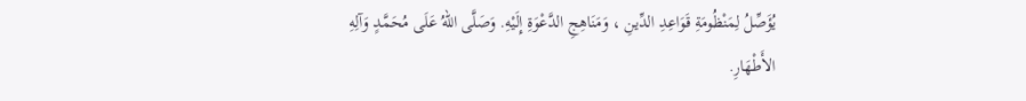يُؤَصِّلُ لِمَنْظُومَةِ قَوَاعِدِ الدِّينِ ، وَمَنَاهِجِ الدَّعْوَةِ إِلَيْهِ. وَصَلَّى اللهُ عَلَى مُحَمَّدٍ وَآلِهِ الأَطْهَارِ.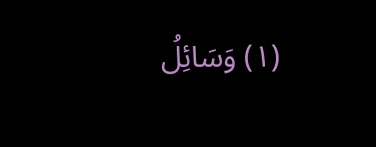(١) وَسَائِلُ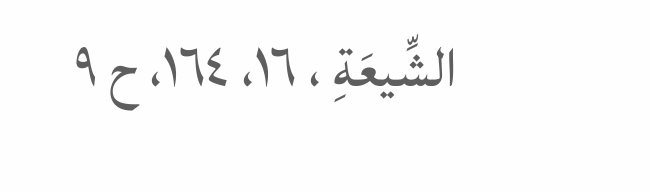الشِّيعَةِ ، ١٦، ١٦٤، ح ٩